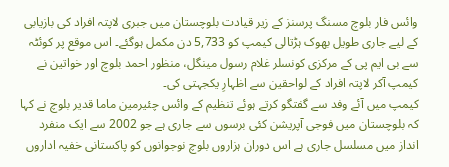وائس فار بلوچ مسنگ پرسنز کے زیر قیادت بلوچستان میں جبری لاپتہ افراد کی بازیابی کے لیے جاری طویل بھوک ہڑتالی کیمپ کو 5,733 دن مکمل ہوگئے۔ اس موقع پر کوئٹہ سے بی ایم پی کے مرکزی کونسلر غلام رسول مینگل، منظور احمد بلوچ اور خواتین نے کیمپ آکر لاپتہ افراد کے لواحقین سے اظہارِ یکجہتی کی۔
کیمپ میں آئے وفد سے گفتگو کرتے ہوئے تنظیم کے وائس چئیرمین ماما قدیر بلوچ نے کہا کہ بلوچستان میں فوجی آپریشن کئی برسوں سے جاری ہے جو 2002 سے ایک منفرد انداز میں مسلسل جاری ہے اس دوران ہزاروں بلوچ نوجوانوں کو پاکستانی خفیہ اداروں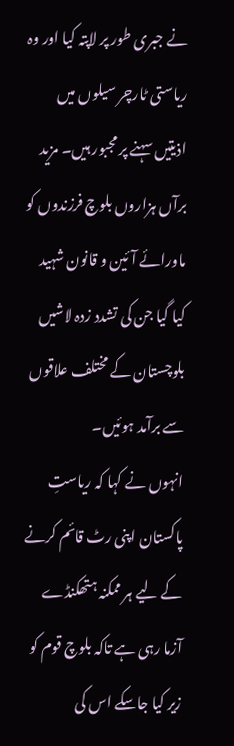نے جبری طور پر لاپتہ کیا اور وہ ریاستی ٹارچر سیلوں میں اذیتیں سہنے پر مجبور ہیں۔ مزید برآں ہزاروں بلوچ فرزندوں کو ماورائے آئین و قانون شہید کیا گیا جن کی تشدد زدہ لاشیں بلوچستان کے مختلف علاقوں سے برآمد ہوئیں۔
انہوں نے کہا کہ ریاستِ پاکستان اپنی رٹ قائم کرنے کے لیے ہر ممکنہ ہتھکنڈے آزما رہی ہے تاکہ بلوچ قوم کو زیر کیا جاسکے اس کی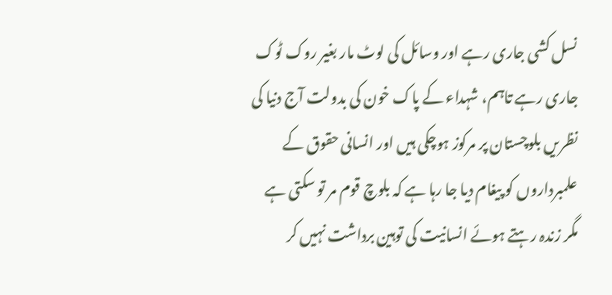نسل کشی جاری رہے اور وسائل کی لوٹ مار بغیر روک ٹوک جاری رہے تاہم، شہداء کے پاک خون کی بدولت آج دنیا کی نظریں بلوچستان پر مرکوز ہوچکی ہیں اور انسانی حقوق کے علمبرداروں کو پیغام دیا جا رہا ہے کہ بلوچ قوم مر تو سکتی ہے مگر زندہ رہتے ہوئے انسانیت کی توہین برداشت نہیں کر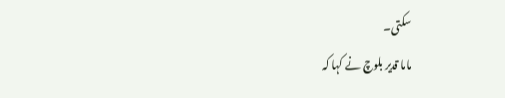سکتی۔
ماما قدیر بلوچ نے کہا کہ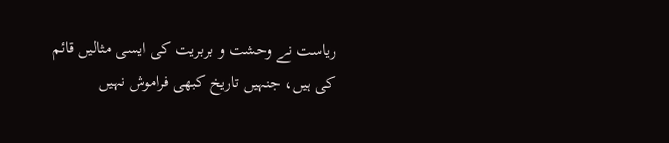ریاست نے وحشت و بربریت کی ایسی مثالیں قائم کی ہیں، جنہیں تاریخ کبھی فراموش نہیں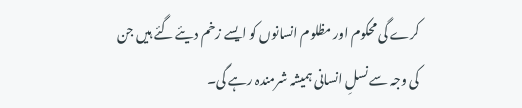کرے گی محکوم اور مظلوم انسانوں کو ایسے زخم دیئے گئے ہیں جن کی وجہ سے نسلِ انسانی ہمیشہ شرمندہ رہے گی۔